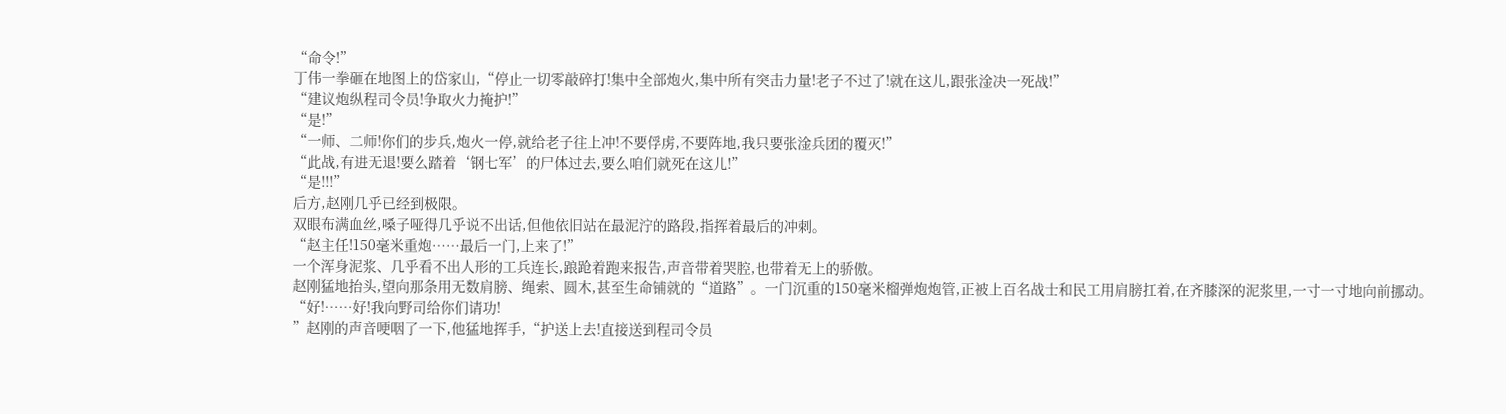“命令!”
丁伟一拳砸在地图上的岱家山,“停止一切零敲碎打!集中全部炮火,集中所有突击力量!老子不过了!就在这儿,跟张淦决一死战!”
“建议炮纵程司令员!争取火力掩护!”
“是!”
“一师、二师!你们的步兵,炮火一停,就给老子往上冲!不要俘虏,不要阵地,我只要张淦兵团的覆灭!”
“此战,有进无退!要么踏着‘钢七军’的尸体过去,要么咱们就死在这儿!”
“是!!!”
后方,赵刚几乎已经到极限。
双眼布满血丝,嗓子哑得几乎说不出话,但他依旧站在最泥泞的路段,指挥着最后的冲刺。
“赵主任!150毫米重炮……最后一门,上来了!”
一个浑身泥浆、几乎看不出人形的工兵连长,踉跄着跑来报告,声音带着哭腔,也带着无上的骄傲。
赵刚猛地抬头,望向那条用无数肩膀、绳索、圆木,甚至生命铺就的“道路”。一门沉重的150毫米榴弹炮炮管,正被上百名战士和民工用肩膀扛着,在齐膝深的泥浆里,一寸一寸地向前挪动。
“好!……好!我向野司给你们请功!
”赵刚的声音哽咽了一下,他猛地挥手,“护送上去!直接送到程司令员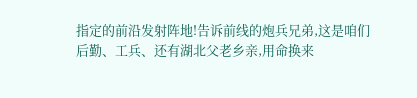指定的前沿发射阵地!告诉前线的炮兵兄弟,这是咱们后勤、工兵、还有湖北父老乡亲,用命换来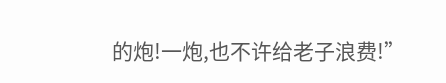的炮!一炮,也不许给老子浪费!”